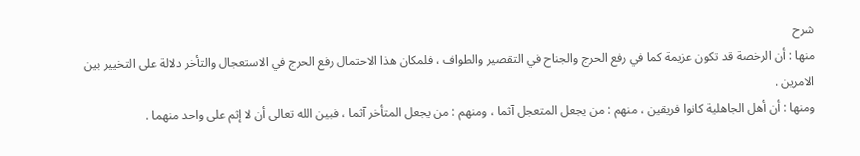شرح
منها : أن الرخصة قد تكون عزيمة كما في رفع الحرج والجناح في التقصير والطواف ، فلمكان هذا الاحتمال رفع الحرج في الاستعجال والتأخر دلالة على التخيير بين الامرين .
ومنها : أن أهل الجاهلية كانوا فريقين ، منهم : من يجعل المتعجل آثما ، ومنهم : من يجعل المتأخر آثما ، فبين الله تعالى أن لا إثم على واحد منهما .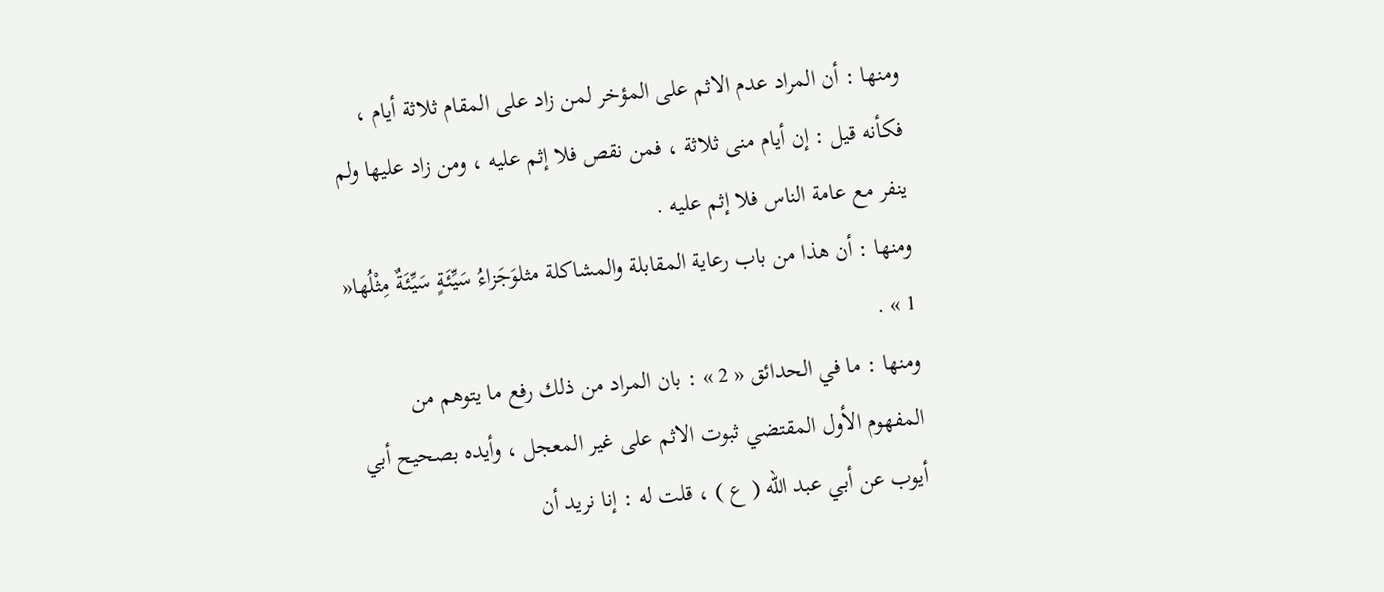ومنها : أن المراد عدم الاثم على المؤخر لمن زاد على المقام ثلاثة أيام ، فكأنه قيل : إن أيام منى ثلاثة ، فمن نقص فلا إثم عليه ، ومن زاد عليها ولم ينفر مع عامة الناس فلا إثم عليه .
ومنها : أن هذا من باب رعاية المقابلة والمشاكلة مثلوَجَزاءُ سَيِّئَةٍ سَيِّئَةٌ مِثْلُها« 1 » .
ومنها : ما في الحدائق « 2 » : بان المراد من ذلك رفع ما يتوهم من المفهوم الأول المقتضي ثبوت الاثم على غير المعجل ، وأيده بصحيح أبي أيوب عن أبي عبد الله ( ع ) ، قلت له : إنا نريد أن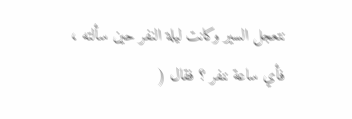نتعجل السير وكانت ليلة النفر حين سألته ، فأي ساعة ننفر ؟ فقال (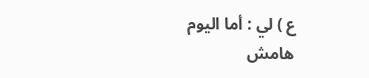ع ) لي : أما اليوم
هامش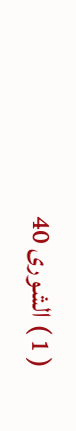( 1 ) الشورى 40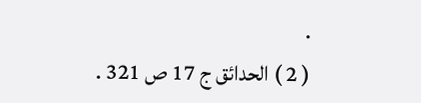.
( 2 ) الحدائق ج 17 ص 321 .